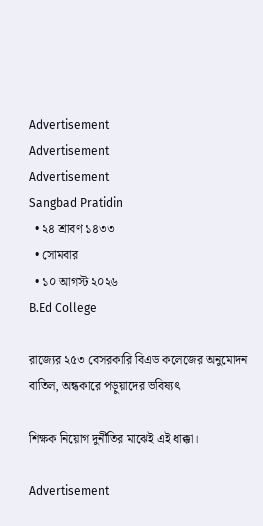Advertisement
Advertisement
Advertisement
Sangbad Pratidin
  • ২৪ শ্রাবণ ১৪৩৩
  • সোমবার
  • ১০ আগস্ট ২০২৬
B.Ed College

রাজ্যের ২৫৩ বেসরকারি বিএড কলেজের অনুমোদন বাতিল, অন্ধকারে পড়ুয়াদের ভবিষ্যৎ

শিক্ষক নিয়োগ দুর্নীতির মাঝেই এই ধাক্কা।

Advertisement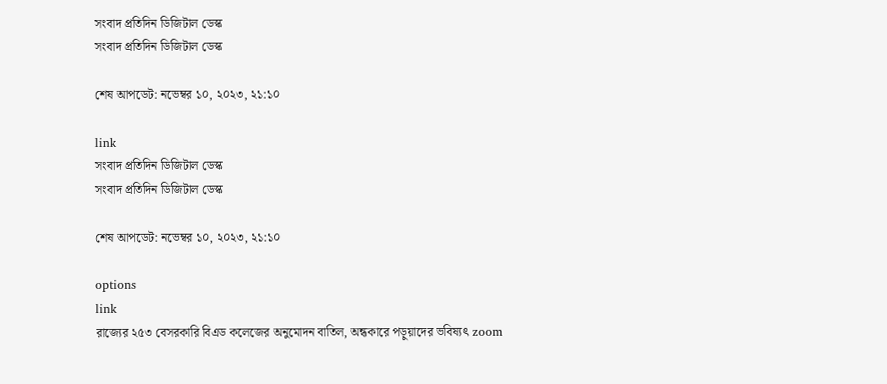সংবাদ প্রতিদিন ডিজিটাল ডেস্ক
সংবাদ প্রতিদিন ডিজিটাল ডেস্ক

শেষ আপডেট: নভেম্বর ১০, ২০২৩, ২১:১০

link
সংবাদ প্রতিদিন ডিজিটাল ডেস্ক
সংবাদ প্রতিদিন ডিজিটাল ডেস্ক

শেষ আপডেট: নভেম্বর ১০, ২০২৩, ২১:১০

options
link
রাজ্যের ২৫৩ বেসরকারি বিএড কলেজের অনুমোদন বাতিল, অন্ধকারে পড়ুয়াদের ভবিষ্যৎ zoom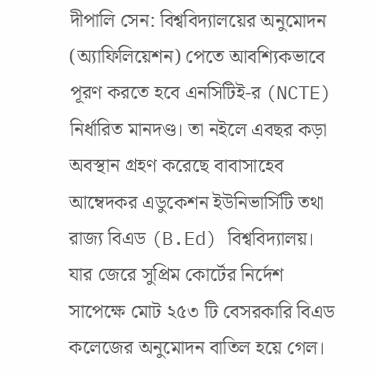দীপালি সেন: বিশ্ববিদ্যালয়ের অনুমোদন (অ্যাফিলিয়েশন) পেতে আবশ্যিকভাবে পূরণ করতে হবে এনসিটিই-র (NCTE) নির্ধারিত মানদণ্ড। তা নইলে এবছর কড়া অবস্থান গ্রহণ করেছে বাবাসাহেব আম্বেদকর এডুকেশন ইউনিভার্সিটি তথা রাজ্য বিএড (B.Ed) বিশ্ববিদ্যালয়। যার জেরে সুপ্রিম কোর্টের নির্দেশ সাপেক্ষে মোট ২৫৩ টি বেসরকারি বিএড কলেজের অনুমোদন বাতিল হয়ে গেল।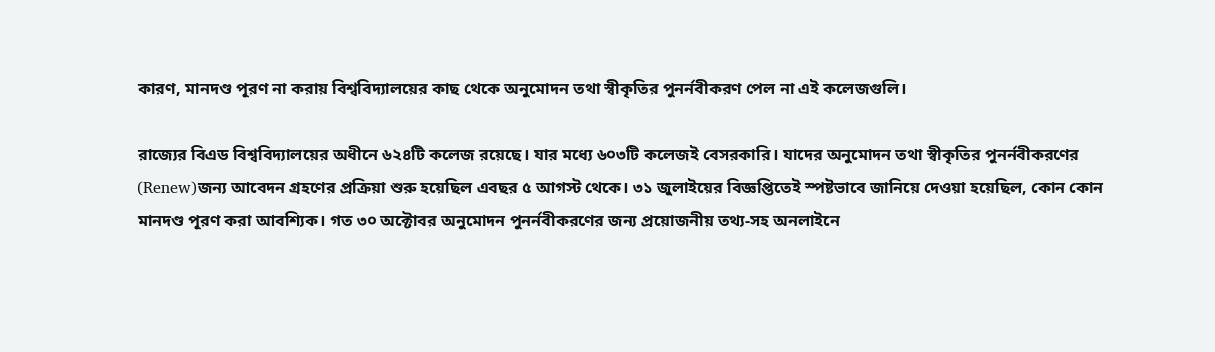কারণ, মানদণ্ড পূরণ না করায় বিশ্ববিদ্যালয়ের কাছ থেকে অনুমোদন তথা স্বীকৃতির পুনর্নবীকরণ পেল না এই কলেজগুলি।

রাজ্যের বিএড বিশ্ববিদ্যালয়ের অধীনে ৬২৪টি কলেজ রয়েছে। যার মধ্যে ৬০৩টি কলেজই বেসরকারি। যাদের অনুমোদন তথা স্বীকৃতির পুনর্নবীকরণের (Renew)জন্য আবেদন গ্রহণের প্রক্রিয়া শুরু হয়েছিল এবছর ৫ আগস্ট থেকে। ৩১ জুলাইয়ের বিজ্ঞপ্তিতেই স্পষ্টভাবে জানিয়ে দেওয়া হয়েছিল, কোন কোন মানদণ্ড পূরণ করা আবশ্যিক। গত ৩০ অক্টোবর অনুমোদন পুনর্নবীকরণের জন্য প্রয়োজনীয় তথ্য-সহ অনলাইনে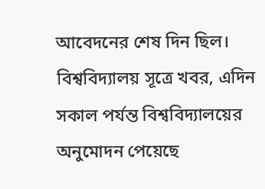আবেদনের শেষ দিন ছিল। বিশ্ববিদ্যালয় সূত্রে খবর, এদিন সকাল পর্যন্ত বিশ্ববিদ্যালয়ের অনুমোদন পেয়েছে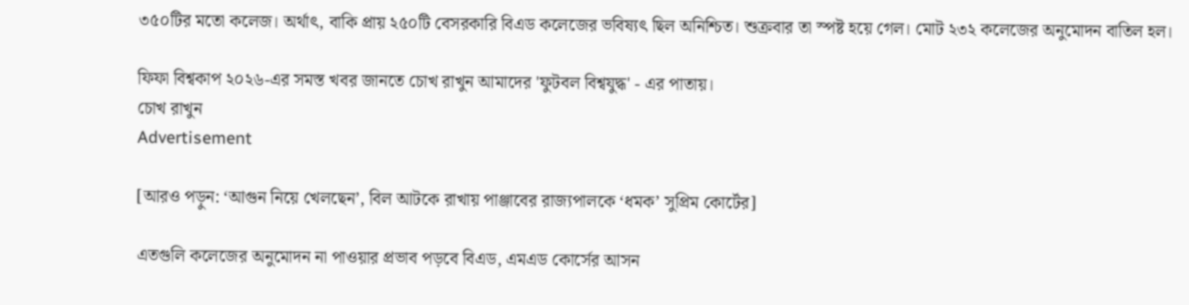৩৫০টির মতো কলেজ। অর্থাৎ, বাকি প্রায় ২৫০টি বেসরকারি বিএড কলেজের ভবিষ্যৎ ছিল অনিশ্চিত। শুক্রবার তা স্পষ্ট হয়ে গেল। মোট ২৩২ কলেজের অনুমোদন বাতিল হল।

ফিফা বিশ্বকাপ ২০২৬-এর সমস্ত খবর জানতে চোখ রাখুন আমাদের 'ফুটবল বিশ্বযুদ্ধ' - এর পাতায়।
চোখ রাখুন
Advertisement

[আরও পড়ুন: ‘আগুন নিয়ে খেলছেন’, বিল আটকে রাখায় পাঞ্জাবের রাজ্যপালকে ‘ধমক’ সুপ্রিম কোর্টের]

এতগুলি কলেজের অনুমোদন না পাওয়ার প্রভাব পড়বে বিএড, এমএড কোর্সের আসন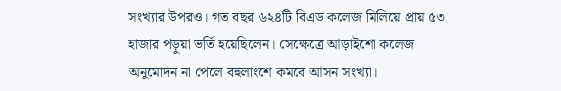সংখ্যার উপরও। গত বছর ৬২৪টি বিএড কলেজ মিলিয়ে প্রায় ৫৩ হাজার পড়ুয়া ভর্তি হয়েছিলেন। সেক্ষেত্রে আড়াইশো কলেজ অনুমোদন না পেলে বহুলাংশে কমবে আসন সংখ্যা।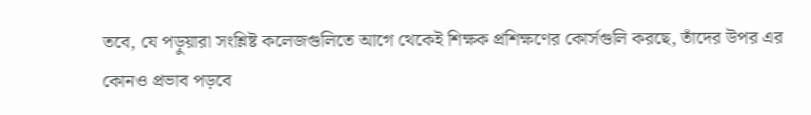তবে, যে পড়ুয়ারা সংশ্লিষ্ট কলেজগুলিতে আগে থেকেই শিক্ষক প্রশিক্ষণের কোর্সগুলি করছে, তাঁদের উপর এর কোনও প্রভাব পড়বে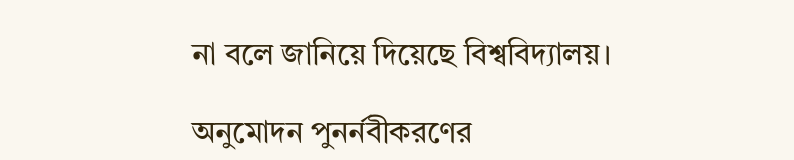না বলে জানিয়ে দিয়েছে বিশ্ববিদ্যালয়।

অনুমোদন পুনর্নবীকরণের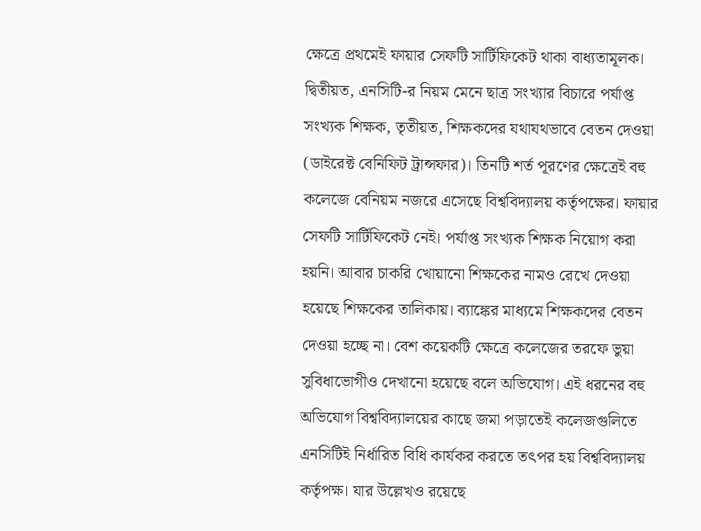ক্ষেত্রে প্রথমেই ফায়ার সেফটি সার্টিফিকেট থাকা বাধ্যতামূলক। দ্বিতীয়ত, এনসিটি-র নিয়ম মেনে ছাত্র সংখ্যার বিচারে পর্যাপ্ত সংখ্যক শিক্ষক, তৃতীয়ত, শিক্ষকদের যথাযথভাবে বেতন দেওয়া (ডাইরেক্ট বেনিফিট ট্রান্সফার)। তিনটি শর্ত পূরণের ক্ষেত্রেই বহু কলেজে বেনিয়ম নজরে এসেছে বিশ্ববিদ্যালয় কর্তৃপক্ষের। ফায়ার সেফটি সার্টিফিকেট নেই। পর্যাপ্ত সংখ্যক শিক্ষক নিয়োগ করা হয়নি। আবার চাকরি খোয়ানো শিক্ষকের নামও রেখে দেওয়া হয়েছে শিক্ষকের তালিকায়। ব্যাঙ্কের মাধ্যমে শিক্ষকদের বেতন দেওয়া হচ্ছে না। বেশ কয়েকটি ক্ষেত্রে কলেজের তরফে ভুয়া সুবিধাভোগীও দেখানো হয়েছে বলে অভিযোগ। এই ধরনের বহু অভিযোগ বিশ্ববিদ্যালয়ের কাছে জমা পড়াতেই কলেজগুলিতে এনসিটিই নির্ধারিত বিধি কার্যকর করতে তৎপর হয় বিশ্ববিদ্যালয় কর্তৃপক্ষ। যার উল্লেখও রয়েছে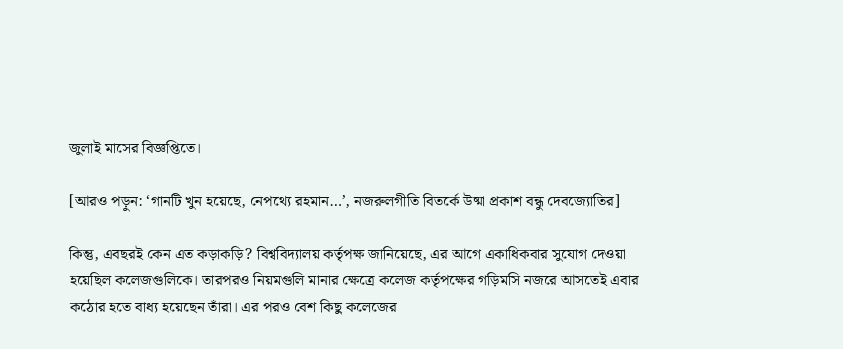জুলাই মাসের বিজ্ঞপ্তিতে।

[আরও পড়ুন: ‘গানটি খুন হয়েছে, নেপথ্যে রহমান…’, নজরুলগীতি বিতর্কে উষ্মা প্রকাশ বন্ধু দেবজ্যোতির]

কিন্তু, এবছরই কেন এত কড়াকড়ি? বিশ্ববিদ্যালয় কর্তৃপক্ষ জানিয়েছে, এর আগে একাধিকবার সুযোগ দেওয়া হয়েছিল কলেজগুলিকে। তারপরও নিয়মগুলি মানার ক্ষেত্রে কলেজ কর্তৃপক্ষের গড়িমসি নজরে আসতেই এবার কঠোর হতে বাধ্য হয়েছেন তাঁরা। এর পরও বেশ কিছু কলেজের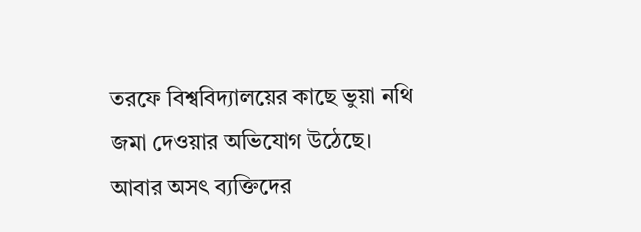তরফে বিশ্ববিদ্যালয়ের কাছে ভুয়া নথি জমা দেওয়ার অভিযোগ উঠেছে। আবার অসৎ ব্যক্তিদের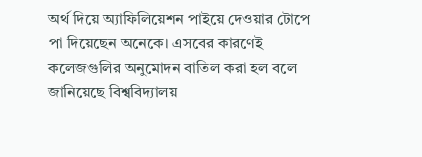অর্থ দিয়ে অ্যাফিলিয়েশন পাইয়ে দেওয়ার টোপে পা দিয়েছেন অনেকে। এসবের কারণেই কলেজগুলির অনুমোদন বাতিল করা হল বলে জানিয়েছে বিশ্ববিদ্যালয়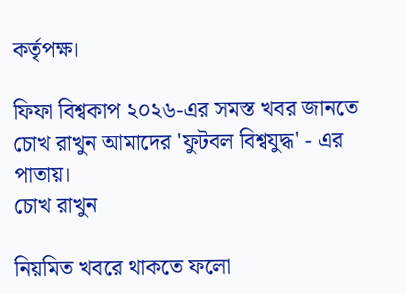কর্তৃপক্ষ।

ফিফা বিশ্বকাপ ২০২৬-এর সমস্ত খবর জানতে চোখ রাখুন আমাদের 'ফুটবল বিশ্বযুদ্ধ' - এর পাতায়।
চোখ রাখুন

নিয়মিত খবরে থাকতে ফলো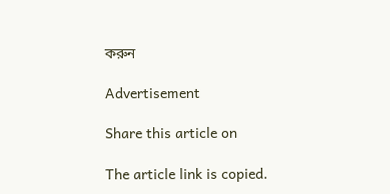করুন

Advertisement

Share this article on

The article link is copied.